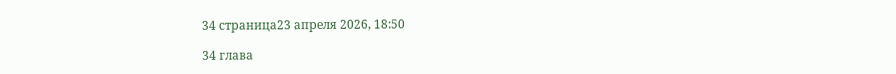34 страница23 апреля 2026, 18:50

34 глава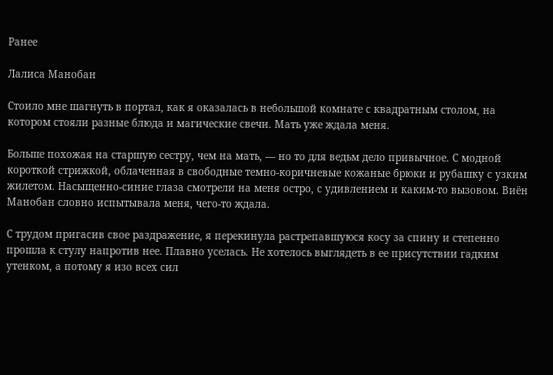Ранее

Лалиса Манобан

Стоило мне шагнуть в портал, как я оказалась в небольшой комнате с квадратным столом, на котором стояли разные блюда и магические свечи. Мать уже ждала меня.

Больше похожая на старшую сестру, чем на мать, — но то для ведьм дело привычное. С модной короткой стрижкой, облаченная в свободные темно-коричневые кожаные брюки и рубашку с узким жилетом. Насыщенно-синие глаза смотрели на меня остро, с удивлением и каким-то вызовом. Виён Манобан словно испытывала меня, чего-то ждала.

С трудом пригасив свое раздражение, я перекинула растрепавшуюся косу за спину и степенно прошла к стулу напротив нее. Плавно уселась. Не хотелось выглядеть в ее присутствии гадким утенком, а потому я изо всех сил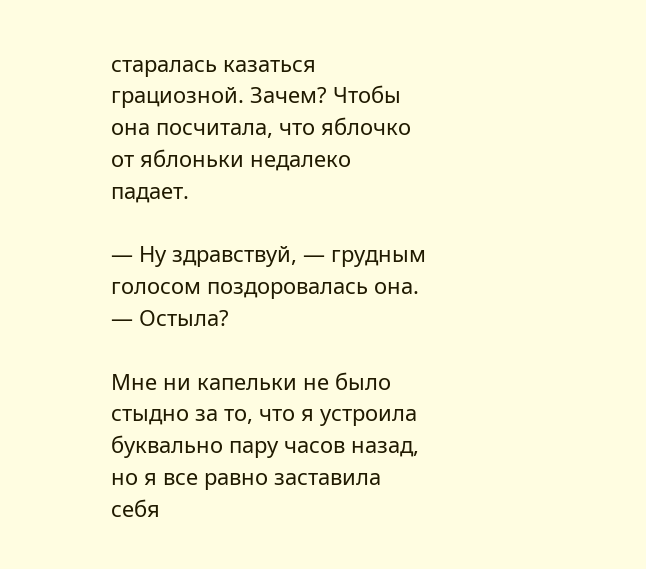старалась казаться грациозной. Зачем? Чтобы она посчитала, что яблочко от яблоньки недалеко падает.

— Ну здравствуй, — грудным голосом поздоровалась она. — Остыла?

Мне ни капельки не было стыдно за то, что я устроила буквально пару часов назад, но я все равно заставила себя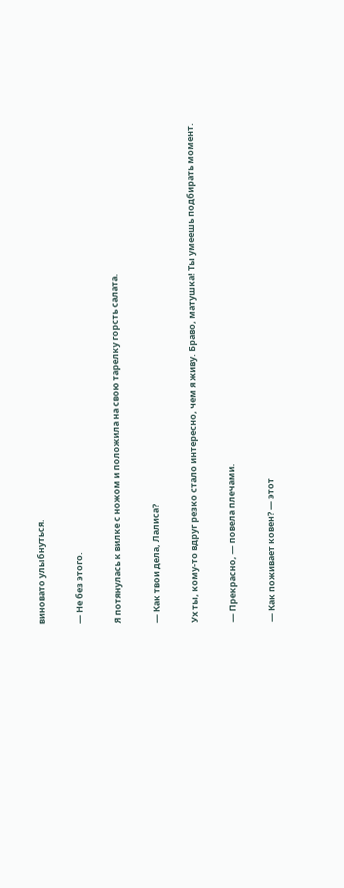виновато улыбнуться.

— Не без этого.

Я потянулась к вилке с ножом и положила на свою тарелку горсть салата.

— Как твои дела, Лалиса?

Ух ты, кому-то вдруг резко стало интересно, чем я живу. Браво, матушка! Ты умеешь подбирать момент.

— Прекрасно, — повела плечами.

— Как поживает ковен? — этот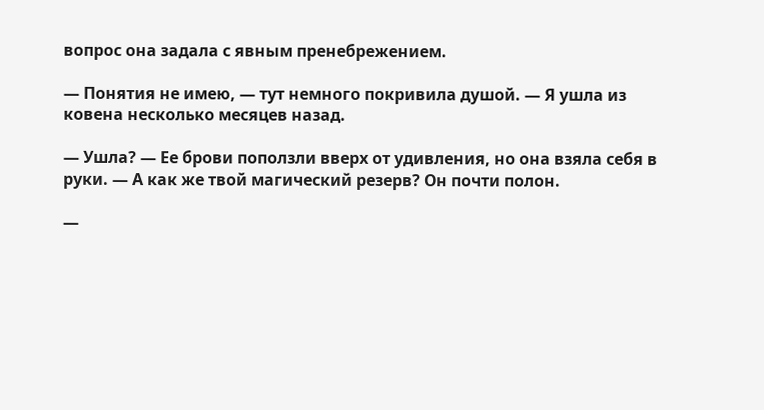вопрос она задала с явным пренебрежением.

— Понятия не имею, — тут немного покривила душой. — Я ушла из ковена несколько месяцев назад.

— Ушла? — Ее брови поползли вверх от удивления, но она взяла себя в руки. — А как же твой магический резерв? Он почти полон.

—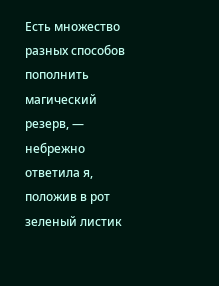Есть множество разных способов пополнить магический резерв, — небрежно ответила я, положив в рот зеленый листик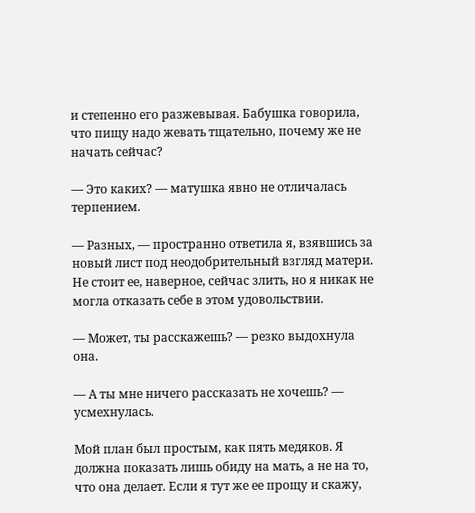и степенно его разжевывая. Бабушка говорила, что пищу надо жевать тщательно, почему же не начать сейчас?

— Это каких? — матушка явно не отличалась терпением.

— Разных, — пространно ответила я, взявшись за новый лист под неодобрительный взгляд матери. Не стоит ее, наверное, сейчас злить, но я никак не могла отказать себе в этом удовольствии.

— Может, ты расскажешь? — резко выдохнула она.

— А ты мне ничего рассказать не хочешь? — усмехнулась.

Мой план был простым, как пять медяков. Я должна показать лишь обиду на мать, а не на то, что она делает. Если я тут же ее прощу и скажу,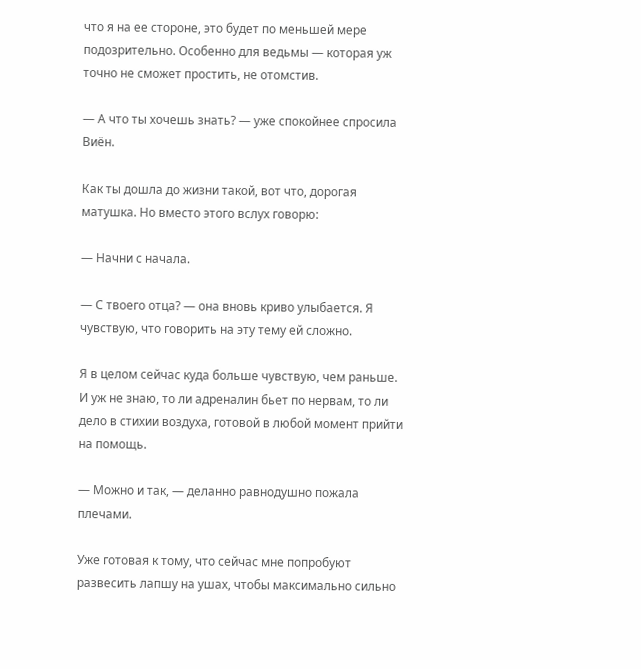что я на ее стороне, это будет по меньшей мере подозрительно. Особенно для ведьмы — которая уж точно не сможет простить, не отомстив.

— А что ты хочешь знать? — уже спокойнее спросила Виён.

Как ты дошла до жизни такой, вот что, дорогая матушка. Но вместо этого вслух говорю:

— Начни с начала.

— С твоего отца? — она вновь криво улыбается. Я чувствую, что говорить на эту тему ей сложно.

Я в целом сейчас куда больше чувствую, чем раньше. И уж не знаю, то ли адреналин бьет по нервам, то ли дело в стихии воздуха, готовой в любой момент прийти на помощь.

— Можно и так, — деланно равнодушно пожала плечами.

Уже готовая к тому, что сейчас мне попробуют развесить лапшу на ушах, чтобы максимально сильно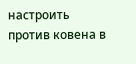настроить против ковена в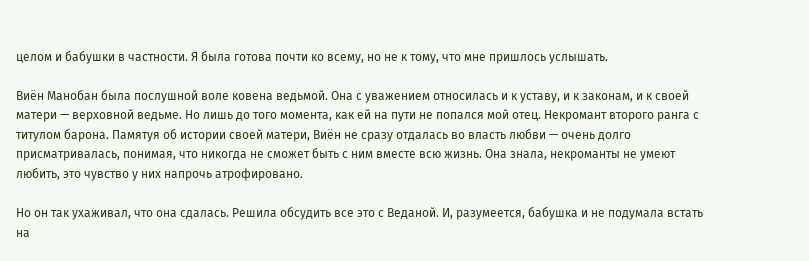целом и бабушки в частности. Я была готова почти ко всему, но не к тому, что мне пришлось услышать.

Виён Манобан была послушной воле ковена ведьмой. Она с уважением относилась и к уставу, и к законам, и к своей матери — верховной ведьме. Но лишь до того момента, как ей на пути не попался мой отец. Некромант второго ранга с титулом барона. Памятуя об истории своей матери, Виён не сразу отдалась во власть любви — очень долго присматривалась, понимая, что никогда не сможет быть с ним вместе всю жизнь. Она знала, некроманты не умеют любить, это чувство у них напрочь атрофировано.

Но он так ухаживал, что она сдалась. Решила обсудить все это с Веданой. И, разумеется, бабушка и не подумала встать на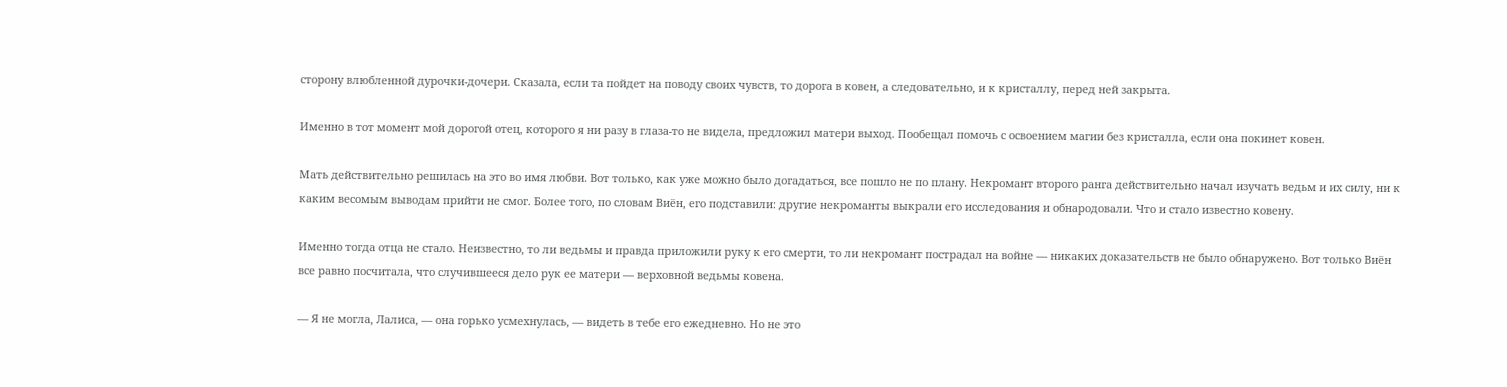сторону влюбленной дурочки-дочери. Сказала, если та пойдет на поводу своих чувств, то дорога в ковен, а следовательно, и к кристаллу, перед ней закрыта.

Именно в тот момент мой дорогой отец, которого я ни разу в глаза-то не видела, предложил матери выход. Пообещал помочь с освоением магии без кристалла, если она покинет ковен.

Мать действительно решилась на это во имя любви. Вот только, как уже можно было догадаться, все пошло не по плану. Некромант второго ранга действительно начал изучать ведьм и их силу, ни к каким весомым выводам прийти не смог. Более того, по словам Виён, его подставили: другие некроманты выкрали его исследования и обнародовали. Что и стало известно ковену.

Именно тогда отца не стало. Неизвестно, то ли ведьмы и правда приложили руку к его смерти, то ли некромант пострадал на войне — никаких доказательств не было обнаружено. Вот только Виён все равно посчитала, что случившееся дело рук ее матери — верховной ведьмы ковена.

— Я не могла, Лалиса, — она горько усмехнулась, — видеть в тебе его ежедневно. Но не это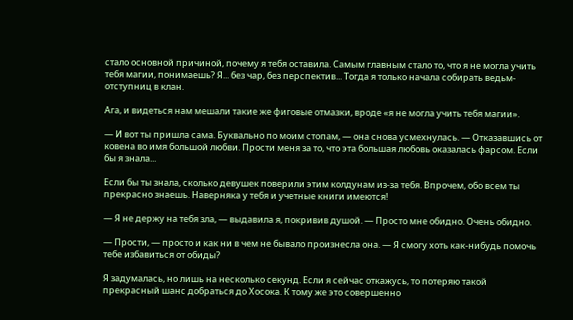стало основной причиной, почему я тебя оставила. Самым главным стало то, что я не могла учить тебя магии, понимаешь? Я... без чар, без перспектив... Тогда я только начала собирать ведьм-отступниц в клан.

Ага, и видеться нам мешали такие же фиговые отмазки, вроде «я не могла учить тебя магии».

— И вот ты пришла сама. Буквально по моим стопам, — она снова усмехнулась. — Отказавшись от ковена во имя большой любви. Прости меня за то, что эта большая любовь оказалась фарсом. Если бы я знала...

Если бы ты знала, сколько девушек поверили этим колдунам из-за тебя. Впрочем, обо всем ты прекрасно знаешь. Наверняка у тебя и учетные книги имеются!

— Я не держу на тебя зла, — выдавила я, покривив душой. — Просто мне обидно. Очень обидно.

— Прости, — просто и как ни в чем не бывало произнесла она. — Я смогу хоть как-нибудь помочь тебе избавиться от обиды?

Я задумалась, но лишь на несколько секунд. Если я сейчас откажусь, то потеряю такой прекрасный шанс добраться до Хосока. К тому же это совершенно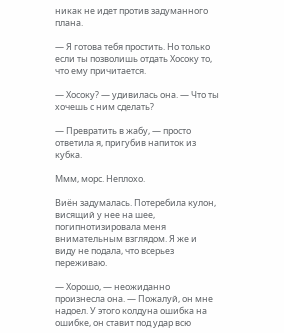никак не идет против задуманного плана.

— Я готова тебя простить. Но только если ты позволишь отдать Хосоку то, что ему причитается.

— Хосоку? — удивилась она. — Что ты хочешь с ним сделать?

— Превратить в жабу, — просто ответила я, пригубив напиток из кубка.

Ммм, морс. Неплохо.

Виён задумалась. Потеребила кулон, висящий у нее на шее, погипнотизировала меня внимательным взглядом. Я же и виду не подала, что всерьез переживаю.

— Хорошо, — неожиданно произнесла она. — Пожалуй, он мне надоел. У этого колдуна ошибка на ошибке, он ставит под удар всю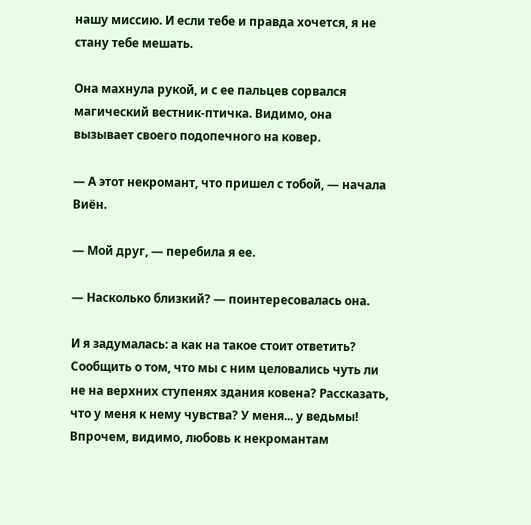нашу миссию. И если тебе и правда хочется, я не стану тебе мешать.

Она махнула рукой, и с ее пальцев сорвался магический вестник-птичка. Видимо, она вызывает своего подопечного на ковер.

— А этот некромант, что пришел с тобой, — начала Виён.

— Мой друг, — перебила я ее.

— Насколько близкий? — поинтересовалась она.

И я задумалась: а как на такое стоит ответить? Сообщить о том, что мы с ним целовались чуть ли не на верхних ступенях здания ковена? Рассказать, что у меня к нему чувства? У меня... у ведьмы! Впрочем, видимо, любовь к некромантам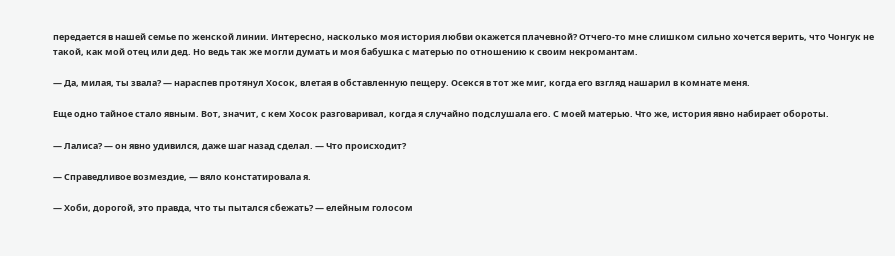передается в нашей семье по женской линии. Интересно, насколько моя история любви окажется плачевной? Отчего-то мне слишком сильно хочется верить, что Чонгук не такой, как мой отец или дед. Но ведь так же могли думать и моя бабушка с матерью по отношению к своим некромантам.

— Да, милая, ты звала? — нараспев протянул Хосок, влетая в обставленную пещеру. Осекся в тот же миг, когда его взгляд нашарил в комнате меня.

Еще одно тайное стало явным. Вот, значит, с кем Хосок разговаривал, когда я случайно подслушала его. С моей матерью. Что же, история явно набирает обороты.

— Лалиса? — он явно удивился, даже шаг назад сделал. — Что происходит?

— Справедливое возмездие, — вяло констатировала я.

— Хоби, дорогой, это правда, что ты пытался сбежать? — елейным голосом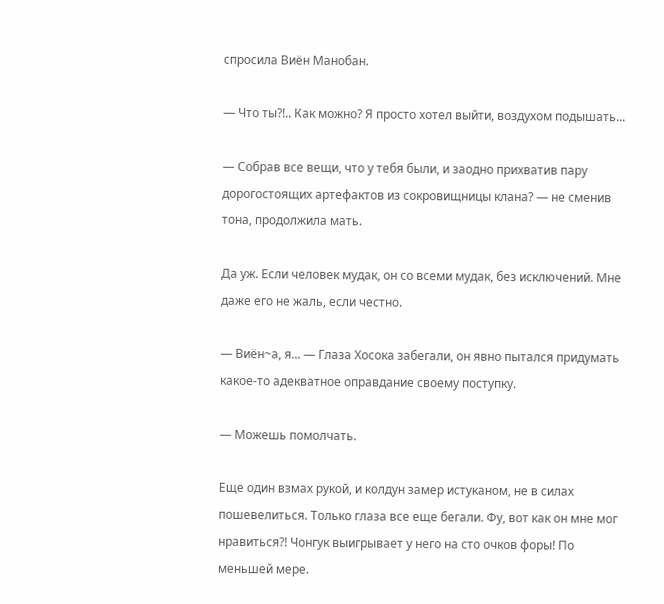спросила Виён Манобан.

— Что ты?!.. Как можно? Я просто хотел выйти, воздухом подышать...

— Собрав все вещи, что у тебя были, и заодно прихватив пару дорогостоящих артефактов из сокровищницы клана? — не сменив тона, продолжила мать.

Да уж. Если человек мудак, он со всеми мудак, без исключений. Мне даже его не жаль, если честно.

— Виён~а, я... — Глаза Хосока забегали, он явно пытался придумать какое-то адекватное оправдание своему поступку.

— Можешь помолчать.

Еще один взмах рукой, и колдун замер истуканом, не в силах пошевелиться. Только глаза все еще бегали. Фу, вот как он мне мог нравиться?! Чонгук выигрывает у него на сто очков форы! По меньшей мере.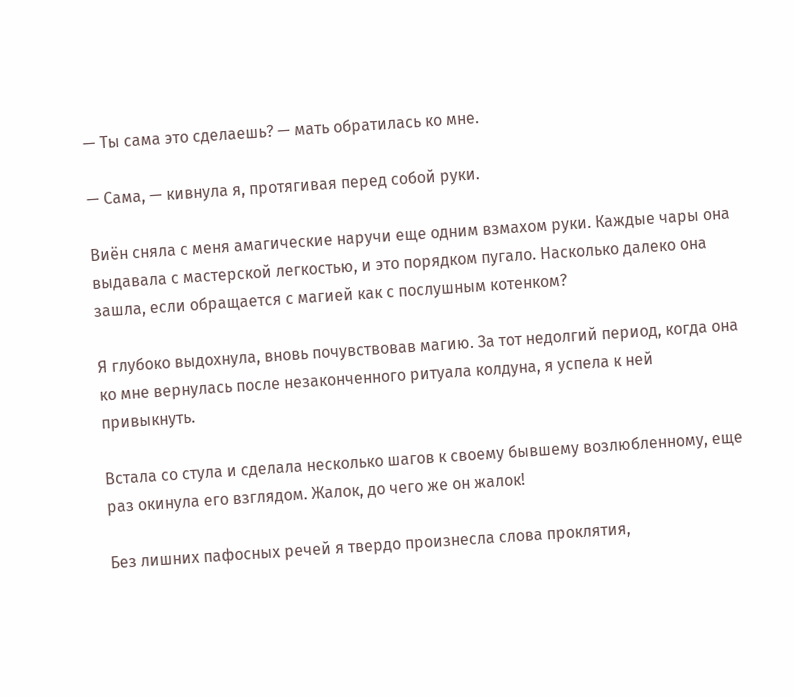— Ты сама это сделаешь? — мать обратилась ко мне.

— Сама, — кивнула я, протягивая перед собой руки.

Виён сняла с меня амагические наручи еще одним взмахом руки. Каждые чары она выдавала с мастерской легкостью, и это порядком пугало. Насколько далеко она зашла, если обращается с магией как с послушным котенком?

Я глубоко выдохнула, вновь почувствовав магию. За тот недолгий период, когда она ко мне вернулась после незаконченного ритуала колдуна, я успела к ней привыкнуть.

Встала со стула и сделала несколько шагов к своему бывшему возлюбленному, еще раз окинула его взглядом. Жалок, до чего же он жалок!

Без лишних пафосных речей я твердо произнесла слова проклятия,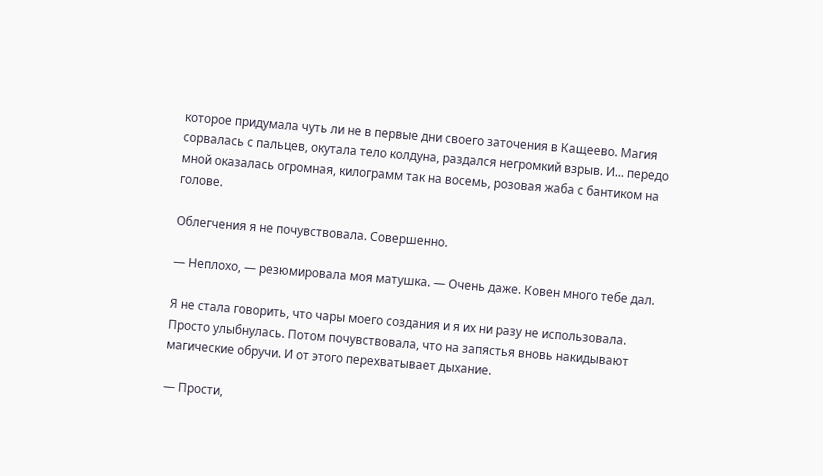которое придумала чуть ли не в первые дни своего заточения в Кащеево. Магия сорвалась с пальцев, окутала тело колдуна, раздался негромкий взрыв. И... передо мной оказалась огромная, килограмм так на восемь, розовая жаба с бантиком на голове.

Облегчения я не почувствовала. Совершенно.

— Неплохо, — резюмировала моя матушка. — Очень даже. Ковен много тебе дал.

Я не стала говорить, что чары моего создания и я их ни разу не использовала. Просто улыбнулась. Потом почувствовала, что на запястья вновь накидывают магические обручи. И от этого перехватывает дыхание.

— Прости,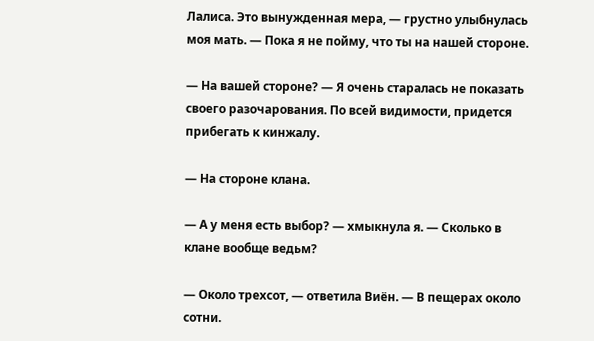Лалиса. Это вынужденная мера, — грустно улыбнулась моя мать. — Пока я не пойму, что ты на нашей стороне.

— На вашей стороне? — Я очень старалась не показать своего разочарования. По всей видимости, придется прибегать к кинжалу.

— На стороне клана.

— А у меня есть выбор? — хмыкнула я. — Сколько в клане вообще ведьм?

— Около трехсот, — ответила Виён. — В пещерах около сотни.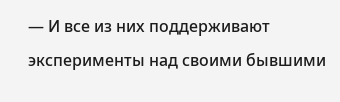— И все из них поддерживают эксперименты над своими бывшими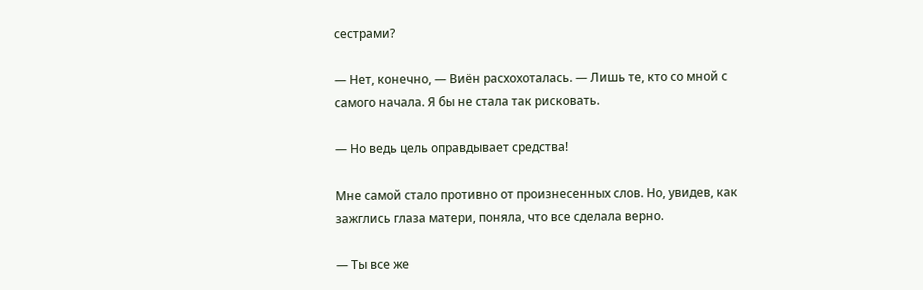сестрами?

— Нет, конечно, — Виён расхохоталась. — Лишь те, кто со мной с самого начала. Я бы не стала так рисковать.

— Но ведь цель оправдывает средства!

Мне самой стало противно от произнесенных слов. Но, увидев, как зажглись глаза матери, поняла, что все сделала верно.

— Ты все же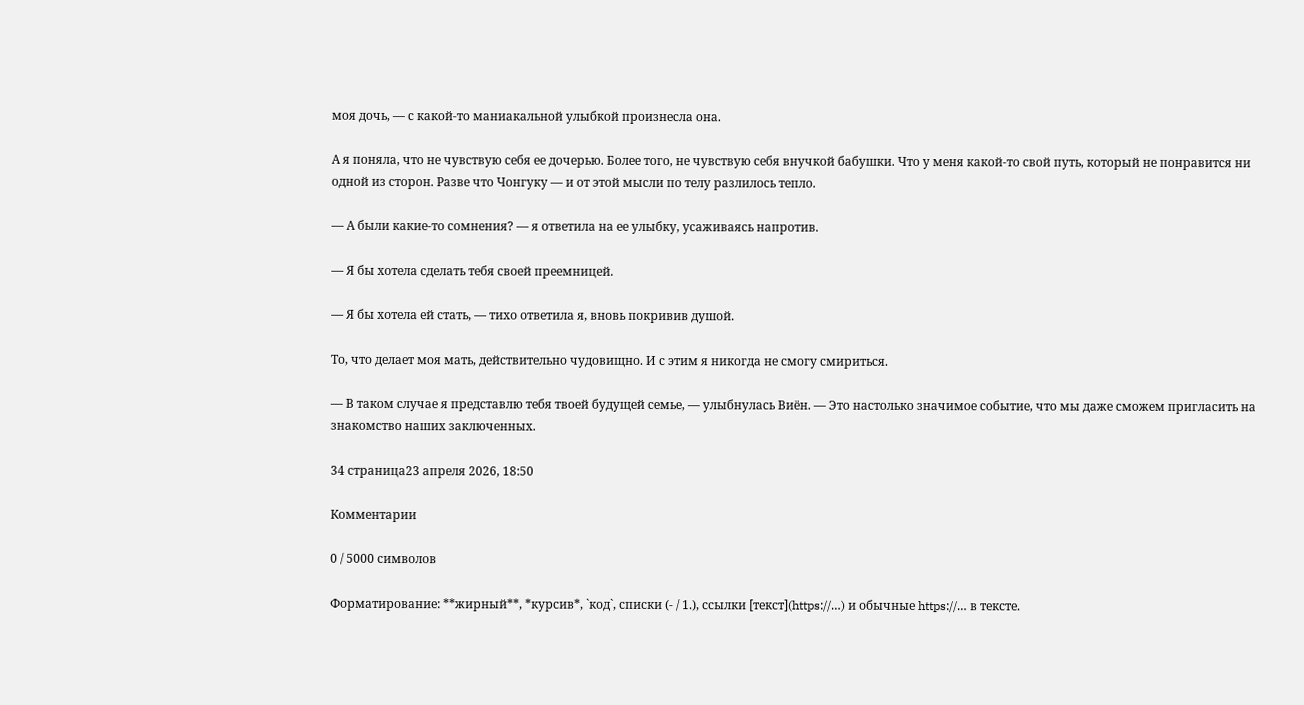моя дочь, — с какой-то маниакальной улыбкой произнесла она.

А я поняла, что не чувствую себя ее дочерью. Более того, не чувствую себя внучкой бабушки. Что у меня какой-то свой путь, который не понравится ни одной из сторон. Разве что Чонгуку — и от этой мысли по телу разлилось тепло.

— А были какие-то сомнения? — я ответила на ее улыбку, усаживаясь напротив.

— Я бы хотела сделать тебя своей преемницей.

— Я бы хотела ей стать, — тихо ответила я, вновь покривив душой.

То, что делает моя мать, действительно чудовищно. И с этим я никогда не смогу смириться.

— В таком случае я представлю тебя твоей будущей семье, — улыбнулась Виён. — Это настолько значимое событие, что мы даже сможем пригласить на знакомство наших заключенных.

34 страница23 апреля 2026, 18:50

Комментарии

0 / 5000 символов

Форматирование: **жирный**, *курсив*, `код`, списки (- / 1.), ссылки [текст](https://…) и обычные https://… в тексте.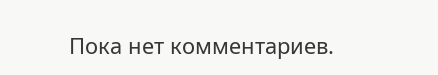Пока нет комментариев.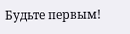Будьте первым!